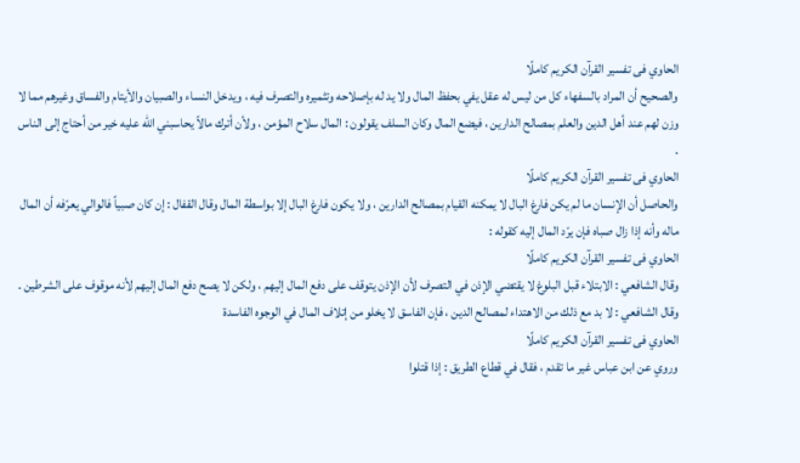الحاوي فى تفسير القرآن الكريم كاملًا
والصحيح أن المراد بالسفهاء كل من ليس له عقل يفي بحفظ المال ولا يد له بإصلاحه وتثميره والتصرف فيه ، ويدخل النساء والصبيان والأيتام والفساق وغيرهم مما لا وزن لهم عند أهل الدين والعلم بمصالح الدارين ، فيضع المال وكان السلف يقولون : المال سلاح المؤمن ، ولأن أترك مالاً يحاسبني الله عليه خير من أحتاج إلى الناس .
الحاوي فى تفسير القرآن الكريم كاملًا
والحاصل أن الإنسان ما لم يكن فارغ البال لا يمكنه القيام بمصالح الدارين ، ولا يكون فارغ البال إلا بواسطة المال وقال القفال : إن كان صبياً فالوالي يعرّفه أن المال ماله وأنه إذا زال صباه فإن يرّد المال إليه كقوله :
الحاوي فى تفسير القرآن الكريم كاملًا
وقال الشافعي : الابتلاء قبل البلوغ لا يقتضي الإذن في التصرف لأن الإذن يتوقف على دفع المال إليهم ، ولكن لا يصح دفع المال إليهم لأنه موقوف على الشرطين . وقال الشافعي : لا بد مع ذلك من الاهتداء لمصالح الدين ، فإن الفاسق لا يخلو من إتلاف المال في الوجوه الفاسدة
الحاوي فى تفسير القرآن الكريم كاملًا
وروي عن ابن عباس غير ما تقدم ، فقال في قطاع الطريق : إذا قتلوا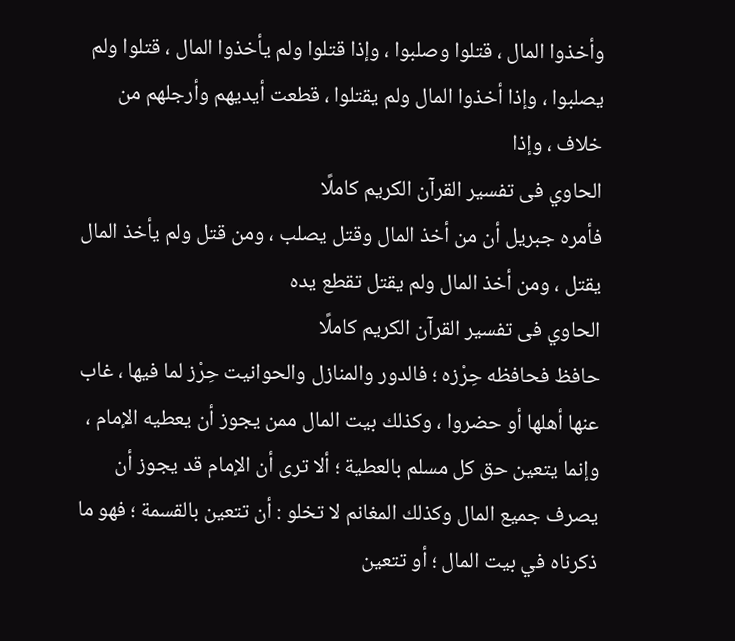وأخذوا المال ، قتلوا وصلبوا ، وإذا قتلوا ولم يأخذوا المال ، قتلوا ولم يصلبوا ، وإذا أخذوا المال ولم يقتلوا ، قطعت أيديهم وأرجلهم من خلاف ، وإذا
الحاوي فى تفسير القرآن الكريم كاملًا
فأمره جبريل أن من أخذ المال وقتل يصلب ، ومن قتل ولم يأخذ المال يقتل ، ومن أخذ المال ولم يقتل تقطع يده
الحاوي فى تفسير القرآن الكريم كاملًا
حافظ فحافظه حِرْزه ؛ فالدور والمنازل والحوانيت حِرْز لما فيها ، غاب عنها أهلها أو حضروا ، وكذلك بيت المال ممن يجوز أن يعطيه الإمام ، وإنما يتعين حق كل مسلم بالعطية ؛ ألا ترى أن الإمام قد يجوز أن يصرف جميع المال وكذلك المغانم لا تخلو : أن تتعين بالقسمة ؛ فهو ما ذكرناه في بيت المال ؛ أو تتعين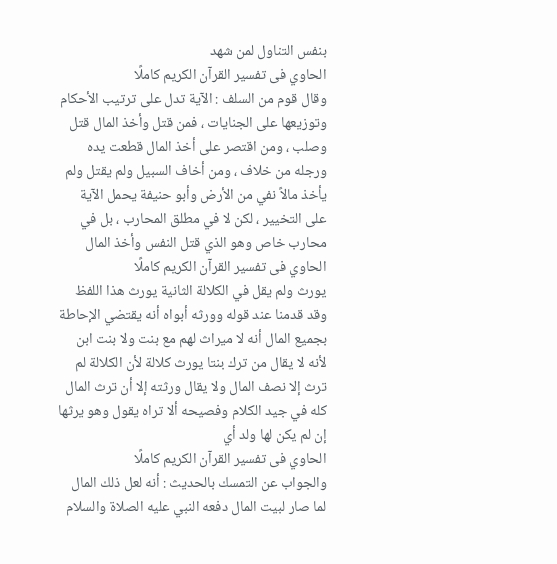بنفس التناول لمن شهد
الحاوي فى تفسير القرآن الكريم كاملًا
وقال قوم من السلف : الآية تدل على ترتيب الأحكام وتوزيعها على الجنايات ، فمن قتل وأخذ المال قتل وصلب ، ومن اقتصر على أخذ المال قطعت يده ورجله من خلاف ، ومن أخاف السبيل ولم يقتل ولم يأخذ مالاً نفي من الأرض وأبو حنيفة يحمل الآية على التخيير ، لكن لا في مطلق المحارب ، بل في محارب خاص وهو الذي قتل النفس وأخذ المال
الحاوي فى تفسير القرآن الكريم كاملًا
يورث ولم يقل في الكلالة الثانية يورث هذا اللفظ وقد قدمنا عند قوله وورثه أبواه أنه يقتضي الإحاطة بجميع المال أنه لا ميراث لهم مع بنت ولا بنت ابن لأنه لا يقال من ترك بنتا يورث كلالة لأن الكلالة لم ترث إلا نصف المال ولا يقال ورثته إلا أن ترث المال كله في جيد الكلام وفصيحه ألا تراه يقول وهو يرثها إن لم يكن لها ولد أي
الحاوي فى تفسير القرآن الكريم كاملًا
والجواب عن التمسك بالحديث : أنه لعل ذلك المال لما صار لبيت المال دفعه النبي عليه الصلاة والسلام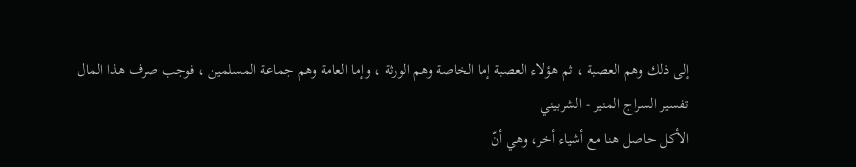إلى ذلك وهم العصبة ، ثم هؤلاء العصبة إما الخاصة وهم الورثة ، وإما العامة وهم جماعة المسلمين ، فوجب صرف هذا المال
تفسير السراج المنير - الشربيني
الأكل حاصل هنا مع أشياء أخر، وهي أنّ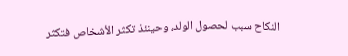النكاح سبب لحصول الولد، وحينئذ تكثر الأشخاص فتكثر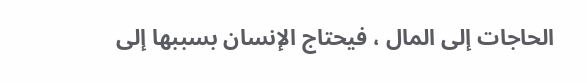الحاجات إلى المال ، فيحتاج الإنسان بسببها إلى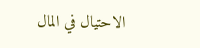الاحتيال في المال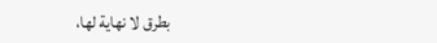بطرق لا نهاية لها،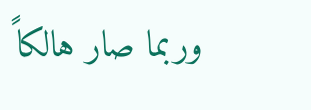وربما صار هالكاً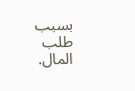بسبب طلب المال.